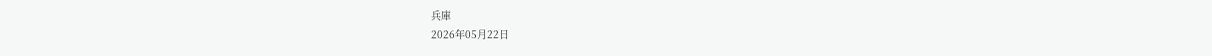兵庫
2026年05月22日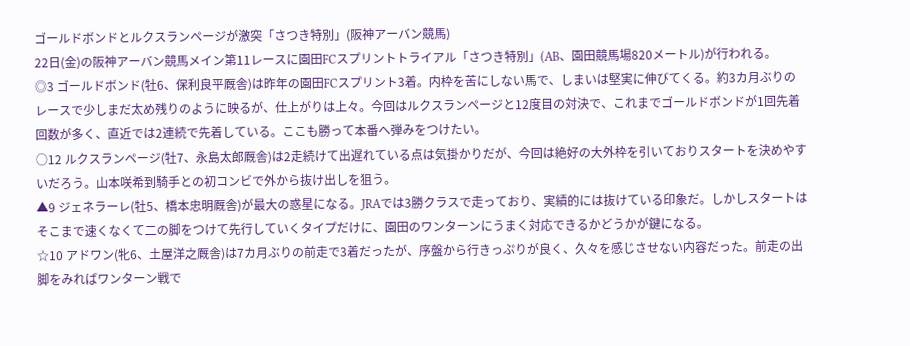ゴールドボンドとルクスランページが激突「さつき特別」(阪神アーバン競馬)
22日(金)の阪神アーバン競馬メイン第11レースに園田FCスプリントトライアル「さつき特別」(AB、園田競馬場820メートル)が行われる。
◎3 ゴールドボンド(牡6、保利良平厩舎)は昨年の園田FCスプリント3着。内枠を苦にしない馬で、しまいは堅実に伸びてくる。約3カ月ぶりのレースで少しまだ太め残りのように映るが、仕上がりは上々。今回はルクスランページと12度目の対決で、これまでゴールドボンドが1回先着回数が多く、直近では2連続で先着している。ここも勝って本番へ弾みをつけたい。
○12 ルクスランページ(牡7、永島太郎厩舎)は2走続けて出遅れている点は気掛かりだが、今回は絶好の大外枠を引いておりスタートを決めやすいだろう。山本咲希到騎手との初コンビで外から抜け出しを狙う。
▲9 ジェネラーレ(牡5、橋本忠明厩舎)が最大の惑星になる。JRAでは3勝クラスで走っており、実績的には抜けている印象だ。しかしスタートはそこまで速くなくて二の脚をつけて先行していくタイプだけに、園田のワンターンにうまく対応できるかどうかが鍵になる。
☆10 アドワン(牝6、土屋洋之厩舎)は7カ月ぶりの前走で3着だったが、序盤から行きっぷりが良く、久々を感じさせない内容だった。前走の出脚をみればワンターン戦で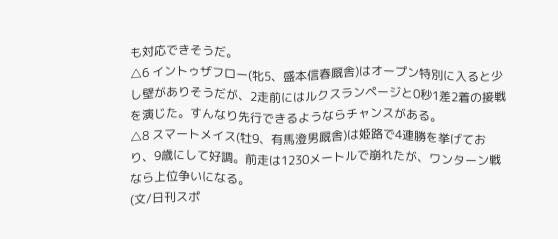も対応できそうだ。
△6 イントゥザフロー(牝5、盛本信春厩舎)はオープン特別に入ると少し壁がありそうだが、2走前にはルクスランページと0秒1差2着の接戦を演じた。すんなり先行できるようならチャンスがある。
△8 スマートメイス(牡9、有馬澄男厩舎)は姫路で4連勝を挙げており、9歳にして好調。前走は1230メートルで崩れたが、ワンターン戦なら上位争いになる。
(文/日刊スポ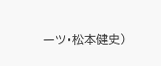ーツ・松本健史)